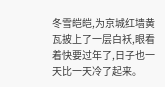冬雪皑皑,为京城红墙黄瓦披上了一层白袄,眼看着快要过年了,日子也一天比一天冷了起来。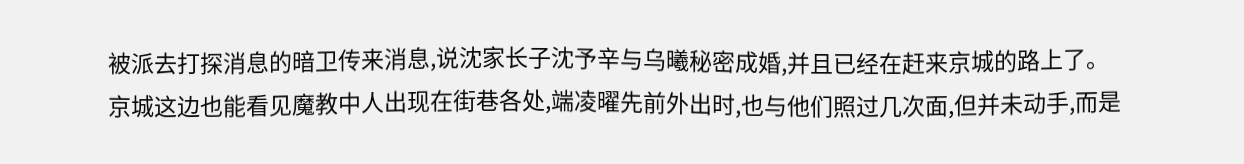被派去打探消息的暗卫传来消息,说沈家长子沈予辛与乌曦秘密成婚,并且已经在赶来京城的路上了。
京城这边也能看见魔教中人出现在街巷各处,端凌曜先前外出时,也与他们照过几次面,但并未动手,而是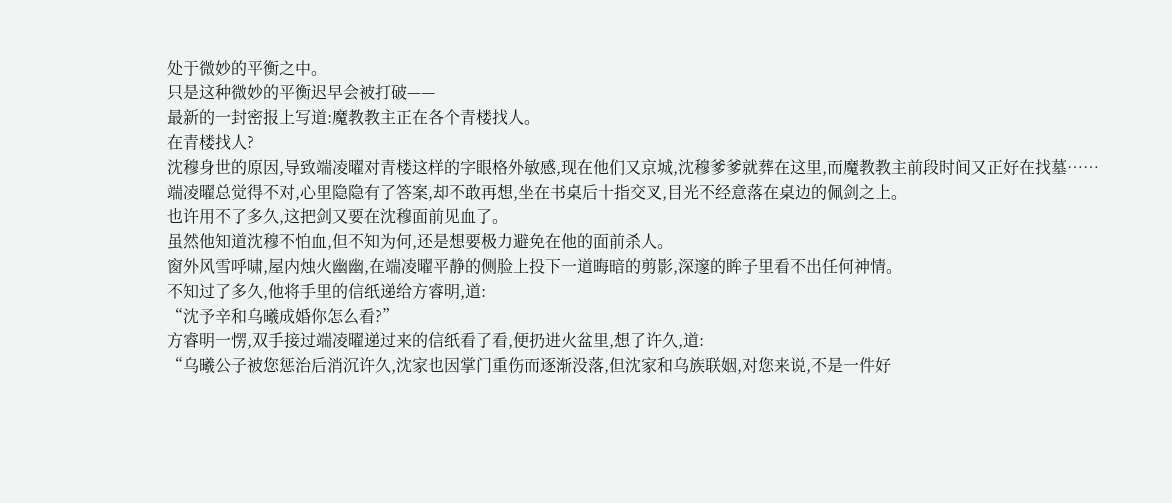处于微妙的平衡之中。
只是这种微妙的平衡迟早会被打破——
最新的一封密报上写道:魔教教主正在各个青楼找人。
在青楼找人?
沈穆身世的原因,导致端凌曜对青楼这样的字眼格外敏感,现在他们又京城,沈穆爹爹就葬在这里,而魔教教主前段时间又正好在找墓……
端凌曜总觉得不对,心里隐隐有了答案,却不敢再想,坐在书桌后十指交叉,目光不经意落在桌边的佩剑之上。
也许用不了多久,这把剑又要在沈穆面前见血了。
虽然他知道沈穆不怕血,但不知为何,还是想要极力避免在他的面前杀人。
窗外风雪呼啸,屋内烛火幽幽,在端凌曜平静的侧脸上投下一道晦暗的剪影,深邃的眸子里看不出任何神情。
不知过了多久,他将手里的信纸递给方睿明,道:
“沈予辛和乌曦成婚你怎么看?”
方睿明一愣,双手接过端凌曜递过来的信纸看了看,便扔进火盆里,想了许久,道:
“乌曦公子被您惩治后消沉许久,沈家也因掌门重伤而逐渐没落,但沈家和乌族联姻,对您来说,不是一件好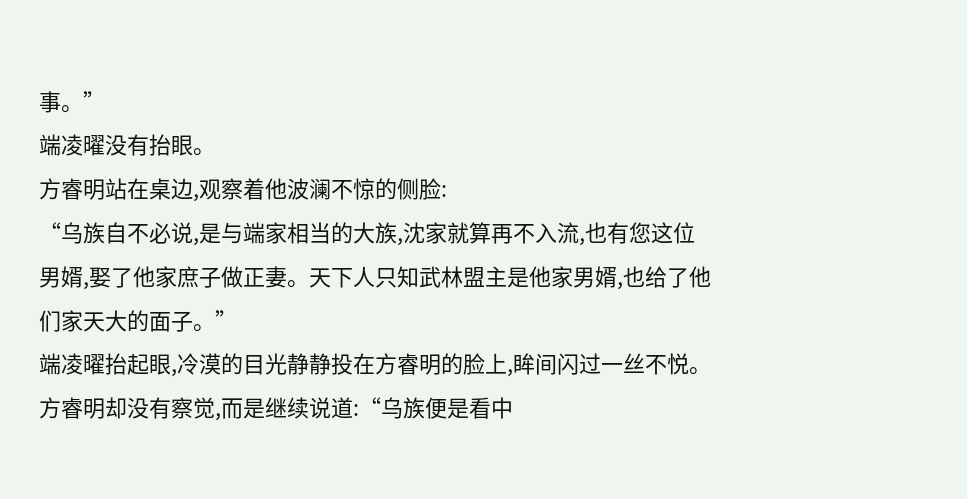事。”
端凌曜没有抬眼。
方睿明站在桌边,观察着他波澜不惊的侧脸:
“乌族自不必说,是与端家相当的大族,沈家就算再不入流,也有您这位男婿,娶了他家庶子做正妻。天下人只知武林盟主是他家男婿,也给了他们家天大的面子。”
端凌曜抬起眼,冷漠的目光静静投在方睿明的脸上,眸间闪过一丝不悦。
方睿明却没有察觉,而是继续说道:“乌族便是看中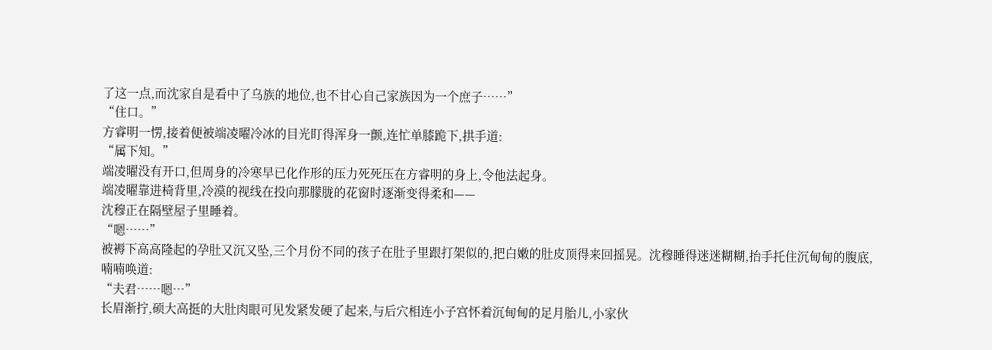了这一点,而沈家自是看中了乌族的地位,也不甘心自己家族因为一个庶子……”
“住口。”
方睿明一愣,接着便被端凌曜冷冰的目光盯得浑身一颤,连忙单膝跪下,拱手道:
“属下知。”
端凌曜没有开口,但周身的冷寒早已化作形的压力死死压在方睿明的身上,令他法起身。
端凌曜靠进椅背里,冷漠的视线在投向那朦胧的花窗时逐渐变得柔和——
沈穆正在隔壁屋子里睡着。
“嗯……”
被褥下高高隆起的孕肚又沉又坠,三个月份不同的孩子在肚子里跟打架似的,把白嫩的肚皮顶得来回摇晃。沈穆睡得迷迷糊糊,抬手托住沉甸甸的腹底,喃喃唤道:
“夫君……嗯…”
长眉渐拧,硕大高挺的大肚肉眼可见发紧发硬了起来,与后穴相连小子宫怀着沉甸甸的足月胎儿,小家伙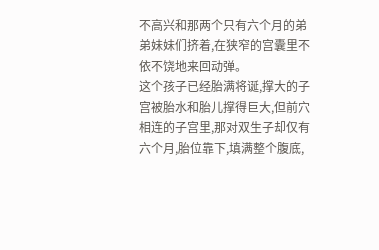不高兴和那两个只有六个月的弟弟妹妹们挤着,在狭窄的宫囊里不依不饶地来回动弹。
这个孩子已经胎满将诞,撑大的子宫被胎水和胎儿撑得巨大,但前穴相连的子宫里,那对双生子却仅有六个月,胎位靠下,填满整个腹底,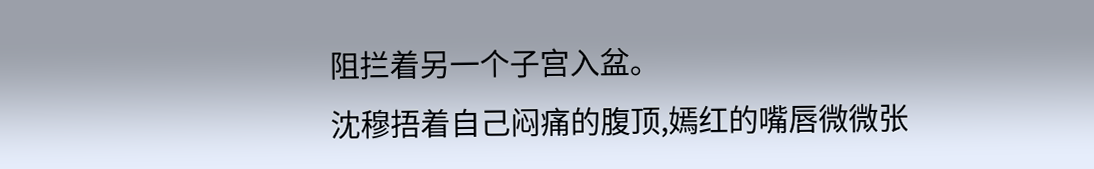阻拦着另一个子宫入盆。
沈穆捂着自己闷痛的腹顶,嫣红的嘴唇微微张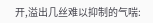开,溢出几丝难以抑制的气喘: